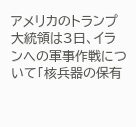アメリカのトランプ大統領は3日、イランへの軍事作戦について「核兵器の保有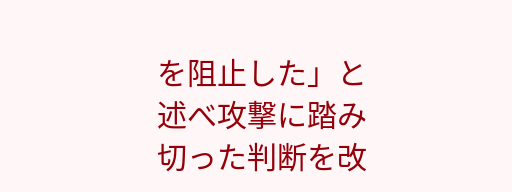を阻止した」と述べ攻撃に踏み切った判断を改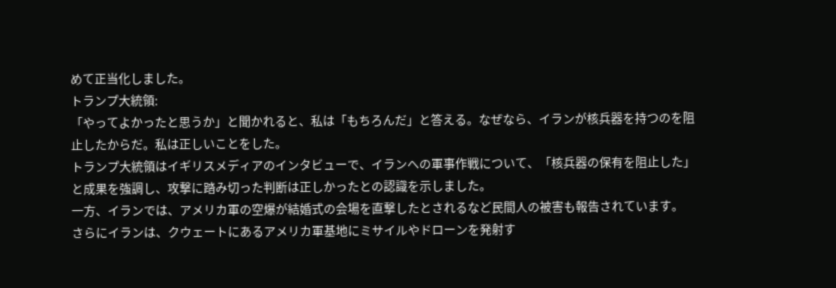めて正当化しました。
トランプ大統領:
「やってよかったと思うか」と聞かれると、私は「もちろんだ」と答える。なぜなら、イランが核兵器を持つのを阻止したからだ。私は正しいことをした。
トランプ大統領はイギリスメディアのインタビューで、イランへの軍事作戦について、「核兵器の保有を阻止した」と成果を強調し、攻撃に踏み切った判断は正しかったとの認識を示しました。
一方、イランでは、アメリカ軍の空爆が結婚式の会場を直撃したとされるなど民間人の被害も報告されています。
さらにイランは、クウェートにあるアメリカ軍基地にミサイルやドローンを発射す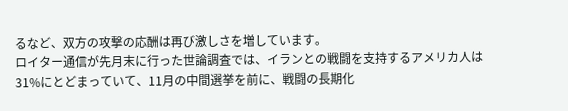るなど、双方の攻撃の応酬は再び激しさを増しています。
ロイター通信が先月末に行った世論調査では、イランとの戦闘を支持するアメリカ人は31%にとどまっていて、11月の中間選挙を前に、戦闘の長期化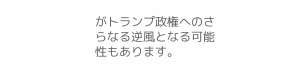がトランプ政権へのさらなる逆風となる可能性もあります。